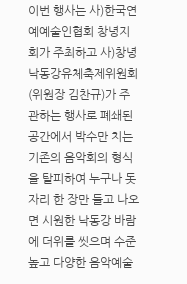이번 행사는 사)한국연예예술인협회 창녕지회가 주최하고 사)창녕낙동강유체축제위원회(위원장 김찬규)가 주관하는 행사로 폐쇄된 공간에서 박수만 치는 기존의 음악회의 형식을 탈피하여 누구나 돗자리 한 장만 들고 나오면 시원한 낙동강 바람에 더위를 씻으며 수준 높고 다양한 음악예술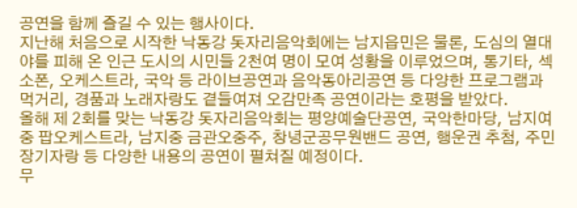공연을 함께 즐길 수 있는 행사이다.
지난해 처음으로 시작한 낙동강 돗자리음악회에는 남지읍민은 물론, 도심의 열대야를 피해 온 인근 도시의 시민들 2천여 명이 모여 성황을 이루었으며, 통기타, 섹소폰, 오케스트라, 국악 등 라이브공연과 음악동아리공연 등 다양한 프로그램과 먹거리, 경품과 노래자랑도 곁들여져 오감만족 공연이라는 호평을 받았다.
올해 제 2회를 맞는 낙동강 돗자리음악회는 평양예술단공연, 국악한마당, 남지여중 팝오케스트라, 남지중 금관오중주, 창녕군공무원밴드 공연, 행운권 추첨, 주민장기자랑 등 다양한 내용의 공연이 펼쳐질 예정이다.
무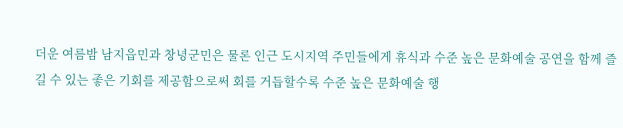더운 여름밤 남지읍민과 창녕군민은 물론 인근 도시지역 주민들에게 휴식과 수준 높은 문화예술 공연을 함께 즐길 수 있는 좋은 기회를 제공함으로써 회를 거듭할수록 수준 높은 문화예술 행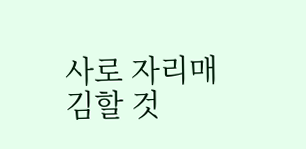사로 자리매김할 것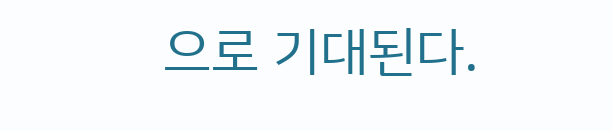으로 기대된다.